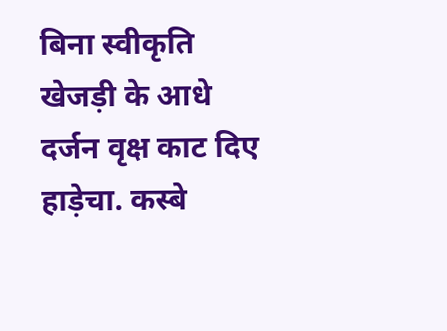बिना स्वीकृति खेजड़ी के आधे दर्जन वृक्ष काट दिए
हाड़ेचा. कस्बे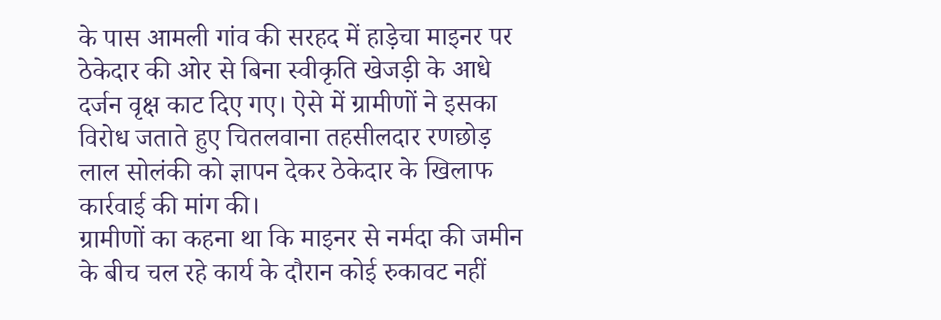के पास आमली गांव की सरहद में हाड़ेचा माइनर पर ठेकेदार की ओर से बिना स्वीकृति खेजड़ी के आधे दर्जन वृक्ष काट दिए गए। ऐसे में ग्रामीणों ने इसका विरोध जताते हुए चितलवाना तहसीलदार रणछोड़ लाल सोलंकी को ज्ञापन देकर ठेकेदार के खिलाफ कार्रवाई की मांग की।
ग्रामीणों का कहना था कि माइनर से नर्मदा की जमीन के बीच चल रहे कार्य के दौरान कोई रुकावट नहीं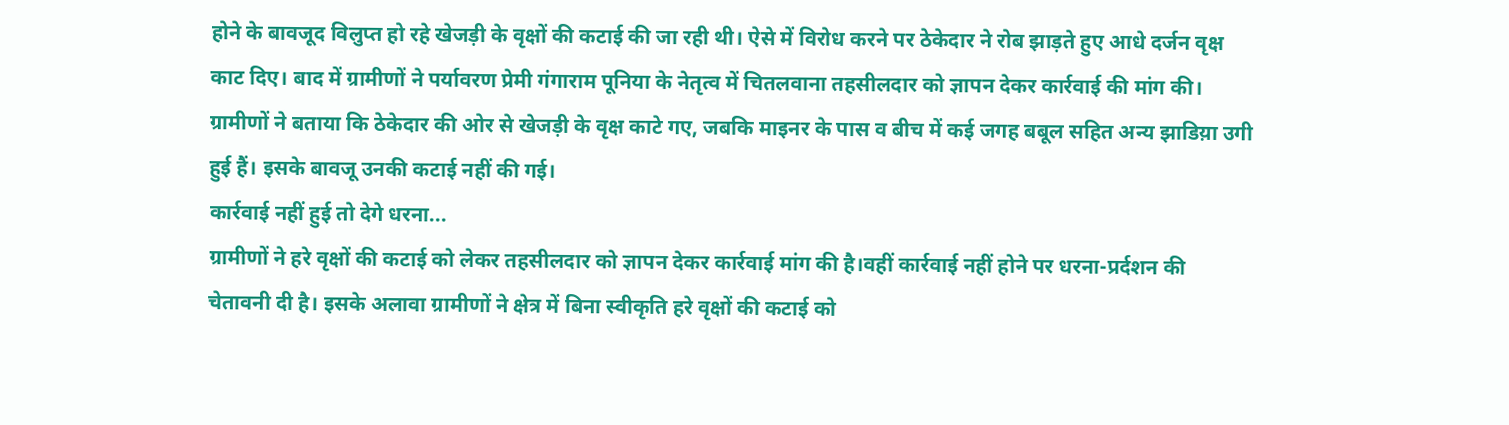होने के बावजूद विलुप्त हो रहे खेजड़ी के वृक्षों की कटाई की जा रही थी। ऐसे में विरोध करने पर ठेकेदार ने रोब झाड़ते हुए आधे दर्जन वृक्ष काट दिए। बाद में ग्रामीणों ने पर्यावरण प्रेमी गंगाराम पूनिया के नेतृत्व में चितलवाना तहसीलदार को ज्ञापन देकर कार्रवाई की मांग की। ग्रामीणों ने बताया कि ठेकेदार की ओर से खेजड़ी के वृक्ष काटे गए, जबकि माइनर के पास व बीच में कई जगह बबूल सहित अन्य झाडिय़ा उगी हुई हैं। इसके बावजू उनकी कटाई नहीं की गई।
कार्रवाई नहीं हुई तो देगे धरना...
ग्रामीणों ने हरे वृक्षों की कटाई को लेकर तहसीलदार को ज्ञापन देकर कार्रवाई मांग की है।वहीं कार्रवाई नहीं होने पर धरना-प्रर्दशन की चेतावनी दी है। इसके अलावा ग्रामीणों ने क्षेत्र में बिना स्वीकृति हरे वृक्षों की कटाई को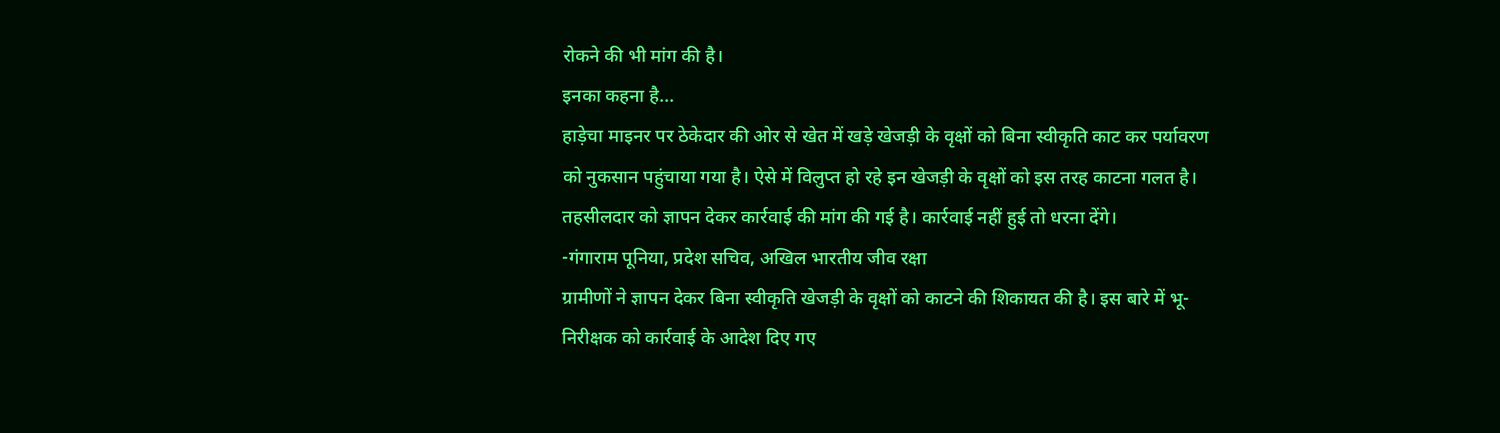रोकने की भी मांग की है।
इनका कहना है...
हाड़ेचा माइनर पर ठेकेदार की ओर से खेत में खड़े खेजड़ी के वृक्षों को बिना स्वीकृति काट कर पर्यावरण को नुकसान पहुंचाया गया है। ऐसे में विलुप्त हो रहे इन खेजड़ी के वृक्षों को इस तरह काटना गलत है। तहसीलदार को ज्ञापन देकर कार्रवाई की मांग की गई है। कार्रवाई नहीं हुई तो धरना देंगे।
-गंगाराम पूनिया, प्रदेश सचिव, अखिल भारतीय जीव रक्षा
ग्रामीणों ने ज्ञापन देकर बिना स्वीकृति खेजड़ी के वृक्षों को काटने की शिकायत की है। इस बारे में भू-निरीक्षक को कार्रवाई के आदेश दिए गए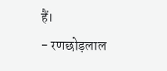हैं।
- रणछोड़लाल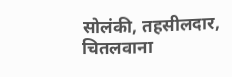सोलंकी, तहसीलदार, चितलवाना